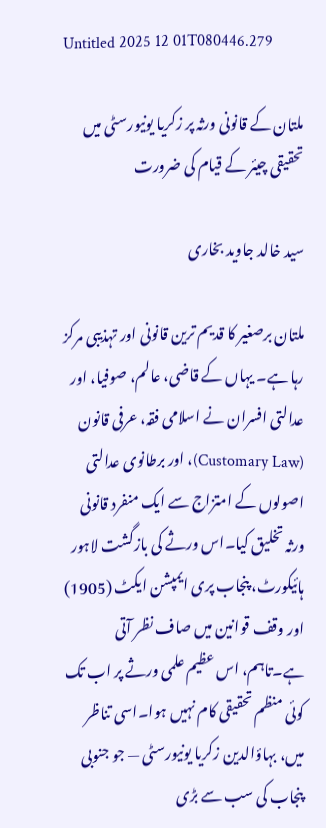Untitled 2025 12 01T080446.279

ملتان کے قانونی ورثہ پر زکریا یونیورسٹی میں تحقیقی چیئر کے قیام کی ضرورت

سید خالد جاوید بخاری

ملتان برصغیر کا قدیم ترین قانونی اور تہذیبی مرکز رہا ہے۔ یہاں کے قاضی، عالم، صوفیا، اور عدالتی افسران نے اسلامی فقہ، عرفی قانون (Customary Law)، اور برطانوی عدالتی اصولوں کے امتزاج سے ایک منفرد قانونی ورثہ تخلیق کیا۔اس ورثے کی بازگشت لاہور ہائیکورٹ، پنجاب پری ایمپشن ایکٹ (1905) اور وقف قوانین میں صاف نظر آتی ہے۔تاہم، اس عظیم علمی ورثے پر اب تک کوئی منظم تحقیقی کام نہیں ہوا۔اسی تناظر میں، بہاؤالدین زکریا یونیورسٹی — جو جنوبی پنجاب کی سب سے بڑی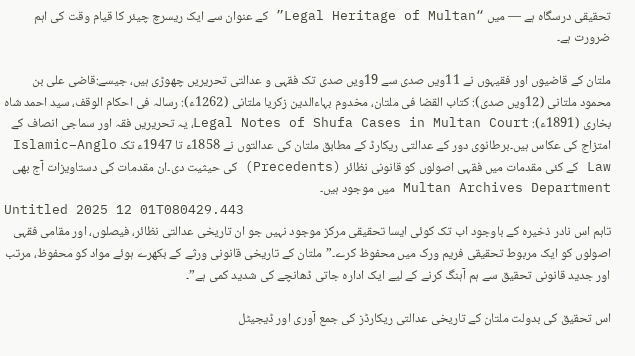تحقیقی درسگاہ ہے — میں “Legal Heritage of Multan” کے عنوان سے ایک ریسرچ چیئر کا قیام وقت کی اہم ضرورت ہے۔

ملتان کے قاضیوں اور فقیہوں نے 11ویں صدی سے 19ویں صدی تک فقہی و عدالتی تحریریں چھوڑی ہیں، جیسے:قاضی علی بن محمود ملتانی (12ویں صدی): کتاب القضا فی ملتان، مخدوم بہاءالدین زکریا ملتانی (1262ء): رسالہ فی احکام الوقف، سید احمد شاہ بخاری (1891ء): Legal Notes of Shufa Cases in Multan Court، یہ تحریریں فقہ اور سماجی انصاف کے امتزاج کی عکاس ہیں۔برطانوی دور کے عدالتی ریکارڈ کے مطابق ملتان کی عدالتوں نے 1858ء تا 1947ء تک Islamic–Anglo Law کے کئی مقدمات میں فقہی اصولوں کو قانونی نظائر (Precedents) کی حیثیت دی۔ان مقدمات کی دستاویزات آج بھی Multan Archives Department میں موجود ہیں۔
Untitled 2025 12 01T080429.443
تاہم اس نادر ذخیرہ کے باوجود اب تک کوئی ایسا تحقیقی مرکز موجود نہیں جو ان تاریخی عدالتی نظائر، فیصلوں، اور مقامی فقہی اصولوں کو ایک مربوط تحقیقی فریم ورک میں محفوظ کرے۔”ملتان کے تاریخی قانونی ورثے کے بکھرے ہوئے مواد کو محفوظ، مرتب اور جدید قانونی تحقیق سے ہم آہنگ کرنے کے لیے ایک ادارہ جاتی ڈھانچے کی شدید کمی ہے”۔

اس تحقیق کی بدولت ملتان کے تاریخی عدالتی ریکارڈز کی جمع آوری اور ڈیجیٹل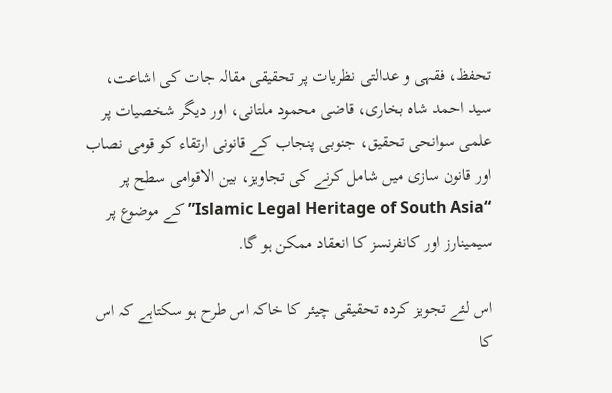تحفظ، فقہی و عدالتی نظریات پر تحقیقی مقالہ جات کی اشاعت، سید احمد شاہ بخاری، قاضی محمود ملتانی، اور دیگر شخصیات پر علمی سوانحی تحقیق، جنوبی پنجاب کے قانونی ارتقاء کو قومی نصاب اور قانون سازی میں شامل کرنے کی تجاویز، بین الاقوامی سطح پر “Islamic Legal Heritage of South Asia” کے موضوع پر سیمینارز اور کانفرنسز کا انعقاد ممکن ہو گا.

اس لئے تجویز کردہ تحقیقی چیئر کا خاکہ اس طرح ہو سکتاہے کہ اس کا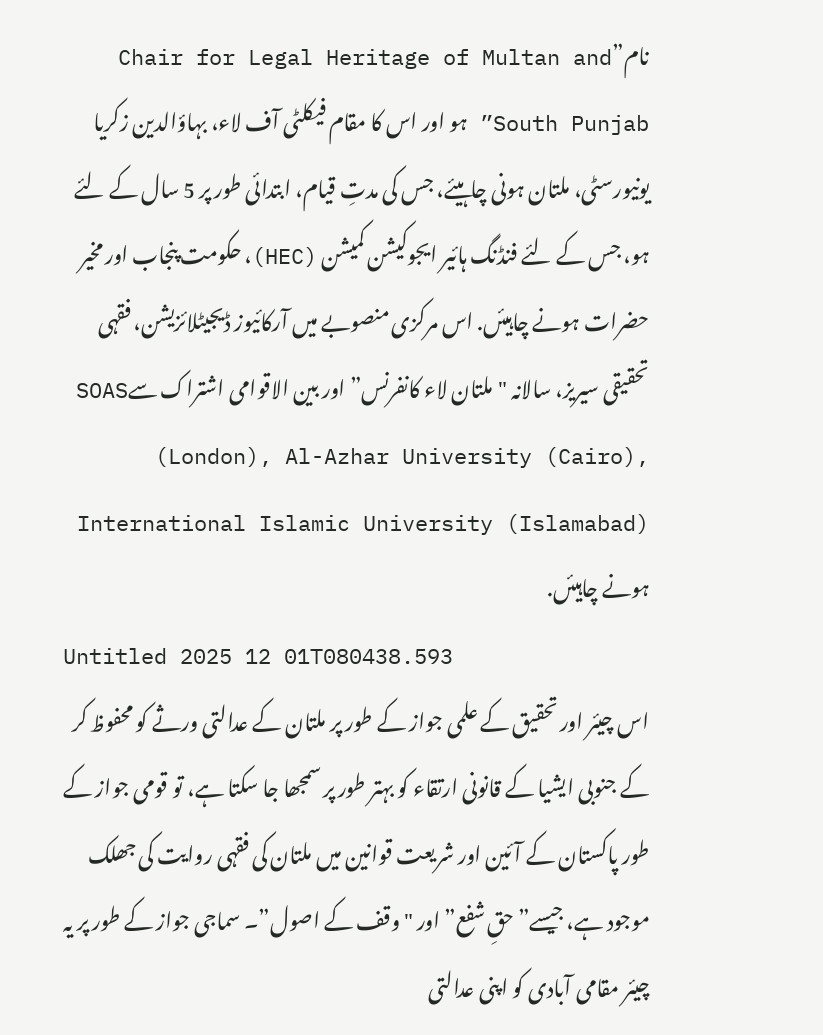نام”Chair for Legal Heritage of Multan and South Punjab” ہو اور اس کا مقام فیکلٹی آف لاء، بہاؤالدین زکریا یونیورسٹی، ملتان ہونی چاہیئے، جس کی مدتِ قیام، ابتدائی طور پر 5 سال کے لئے ہو، جس کے لئے فنڈنگ ہائیر ایجوکیشن کمیشن (HEC)، حکومت پنجاب اور مخیر حضرات ہونے چاہیئں. اس مرکزی منصوبے میں آرکائیوز ڈیجیٹلائزیشن، فقہی تحقیقی سیریز، سالانہ "ملتان لاء کانفرنس” اور بین الاقوامی اشتراک سےSOAS (London), Al-Azhar University (Cairo), International Islamic University (Islamabad) ہونے چاہیئں.
Untitled 2025 12 01T080438.593
اس چیئر اور تحقیق کے علمی جواز کے طور پر ملتان کے عدالتی ورثے کو محفوظ کر کے جنوبی ایشیا کے قانونی ارتقاء کو بہتر طور پر سمجھا جا سکتا ہے، تو قومی جواز کے طور پاکستان کے آئین اور شریعت قوانین میں ملتان کی فقہی روایت کی جھلک موجود ہے، جیسے”حقِ شفع” اور "وقف کے اصول”۔ سماجی جواز کے طور پر یہ چیئر مقامی آبادی کو اپنی عدالتی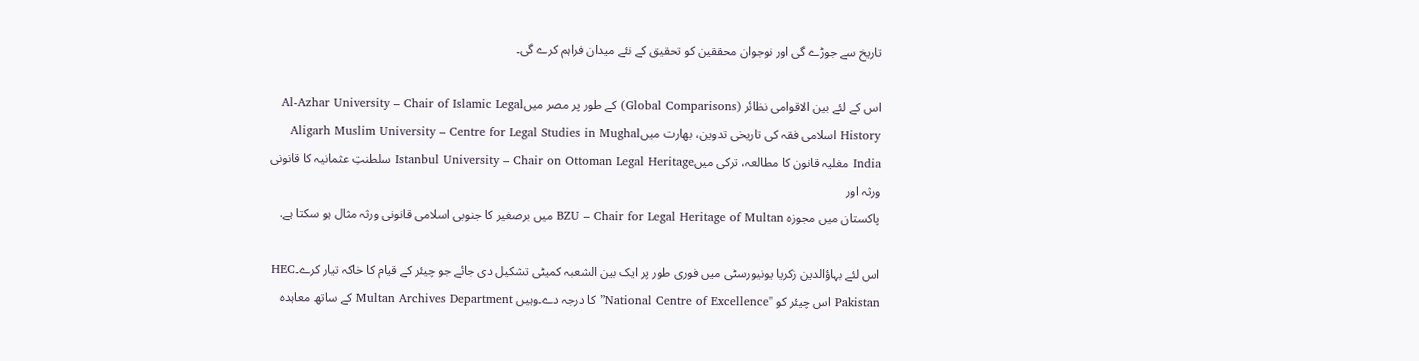تاریخ سے جوڑے گی اور نوجوان محققین کو تحقیق کے نئے میدان فراہم کرے گی۔

اس کے لئے بین الاقوامی نظائر (Global Comparisons) کے طور پر مصر میںAl-Azhar University – Chair of Islamic Legal History اسلامی فقہ کی تاریخی تدوین، بھارت میںAligarh Muslim University – Centre for Legal Studies in Mughal India مغلیہ قانون کا مطالعہ، ترکی میںIstanbul University – Chair on Ottoman Legal Heritage سلطنتِ عثمانیہ کا قانونی ورثہ اور
پاکستان میں مجوزہ BZU – Chair for Legal Heritage of Multan میں برصغیر کا جنوبی اسلامی قانونی ورثہ مثال ہو سکتا ہے.

اس لئے بہاؤالدین زکریا یونیورسٹی میں فوری طور پر ایک بین الشعبہ کمیٹی تشکیل دی جائے جو چیئر کے قیام کا خاکہ تیار کرے۔HEC Pakistan اس چیئر کو "National Centre of Excellence” کا درجہ دے۔وہیں Multan Archives Department کے ساتھ معاہدہ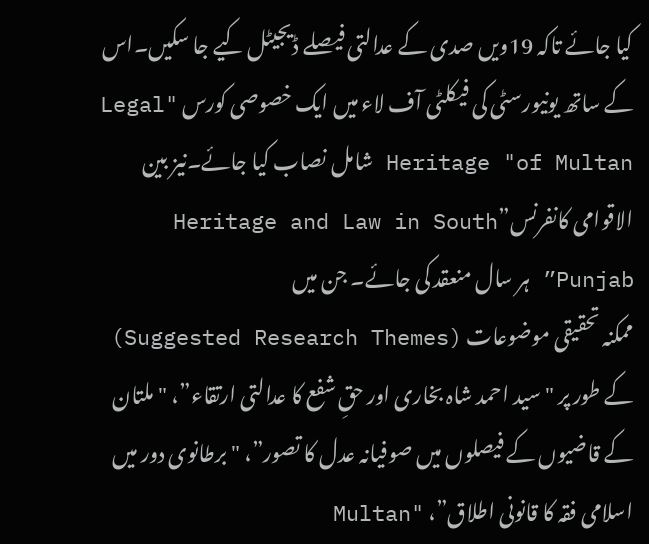کیا جائے تاکہ 19ویں صدی کے عدالتی فیصلے ڈیجیٹل کیے جا سکیں۔اس کے ساتھ یونیورسٹی کی فیکلٹی آف لاء میں ایک خصوصی کورس "Legal Heritage "of Multan شامل نصاب کیا جائے۔نیز بین الاقوامی کانفرنس”Heritage and Law in South Punjab” ہر سال منعقد کی جائے۔ جن میں
ممکنہ تحقیقی موضوعات (Suggested Research Themes) کے طور پر "سید احمد شاہ بخاری اور حقِ شفع کا عدالتی ارتقاء”، "ملتان کے قاضیوں کے فیصلوں میں صوفیانہ عدل کا تصور”، "برطانوی دور میں اسلامی فقہ کا قانونی اطلاق”، "Multan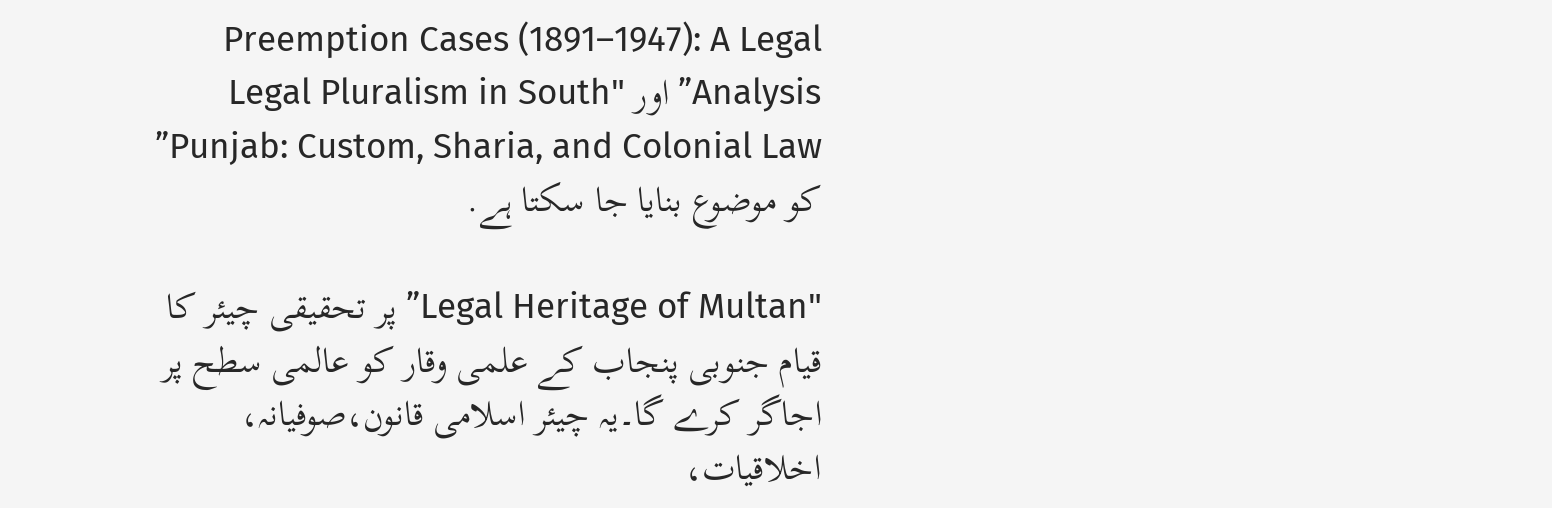Preemption Cases (1891–1947): A Legal Analysis” اور "Legal Pluralism in South Punjab: Custom, Sharia, and Colonial Law” کو موضوع بنایا جا سکتا ہے.

"Legal Heritage of Multan” پر تحقیقی چیئر کا قیام جنوبی پنجاب کے علمی وقار کو عالمی سطح پر اجاگر کرے گا۔یہ چیئر اسلامی قانون،صوفیانہ، اخلاقیات،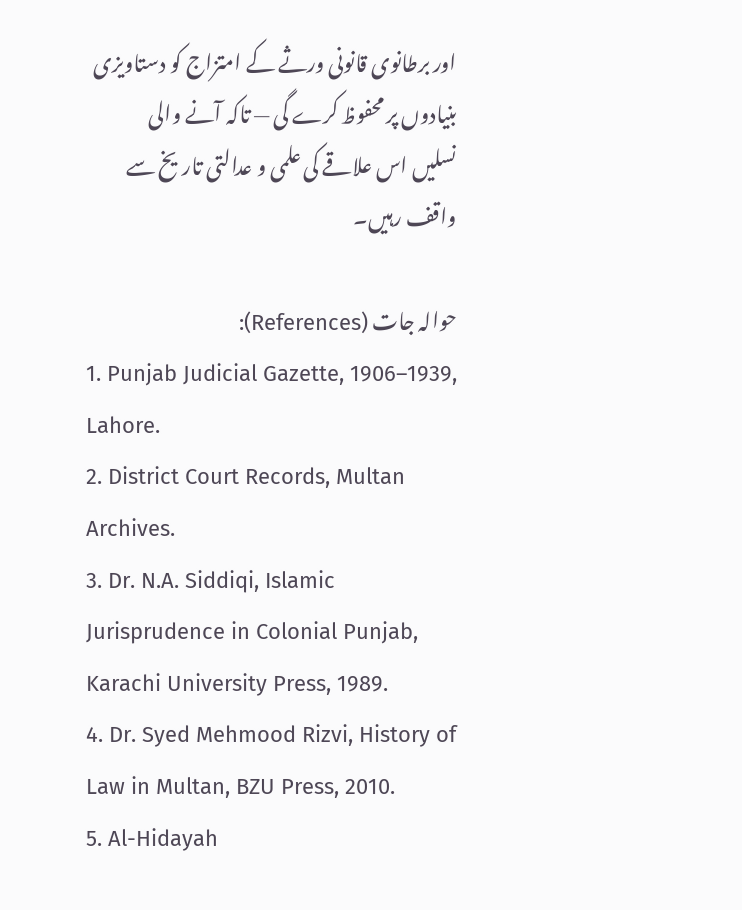اور برطانوی قانونی ورثے کے امتزاج کو دستاویزی بنیادوں پر محفوظ کرے گی — تاکہ آنے والی نسلیں اس علاقے کی علمی و عدالتی تاریخ سے واقف رہیں۔

حوالہ جات (References):
1. Punjab Judicial Gazette, 1906–1939, Lahore.
2. District Court Records, Multan Archives.
3. Dr. N.A. Siddiqi, Islamic Jurisprudence in Colonial Punjab, Karachi University Press, 1989.
4. Dr. Syed Mehmood Rizvi, History of Law in Multan, BZU Press, 2010.
5. Al-Hidayah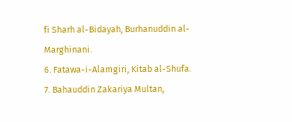fi Sharh al-Bidayah, Burhanuddin al-Marghinani.
6. Fatawa-i-Alamgiri, Kitab al-Shufa.
7. Bahauddin Zakariya Multan,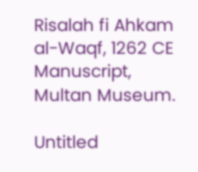Risalah fi Ahkam al-Waqf, 1262 CE Manuscript, Multan Museum.

Untitled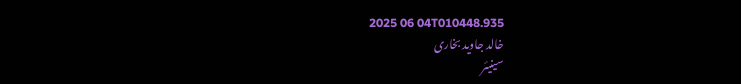2025 06 04T010448.935
خالد جاوید بخاری
سینیئر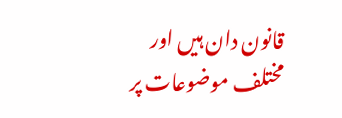قانون دان ہیں اور مختلف موضوعات پر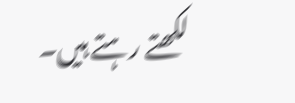لکھتے رہتے ہیں۔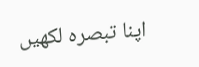اپنا تبصرہ لکھیں